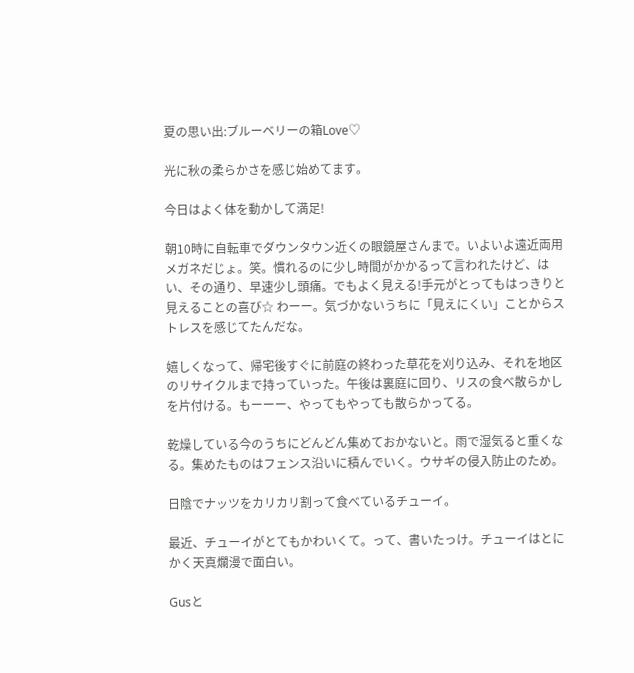夏の思い出:ブルーベリーの箱Love♡

光に秋の柔らかさを感じ始めてます。

今日はよく体を動かして満足!

朝10時に自転車でダウンタウン近くの眼鏡屋さんまで。いよいよ遠近両用メガネだじょ。笑。慣れるのに少し時間がかかるって言われたけど、はい、その通り、早速少し頭痛。でもよく見える!手元がとってもはっきりと見えることの喜び☆ わーー。気づかないうちに「見えにくい」ことからストレスを感じてたんだな。

嬉しくなって、帰宅後すぐに前庭の終わった草花を刈り込み、それを地区のリサイクルまで持っていった。午後は裏庭に回り、リスの食べ散らかしを片付ける。もーーー、やってもやっても散らかってる。

乾燥している今のうちにどんどん集めておかないと。雨で湿気ると重くなる。集めたものはフェンス沿いに積んでいく。ウサギの侵入防止のため。

日陰でナッツをカリカリ割って食べているチューイ。

最近、チューイがとてもかわいくて。って、書いたっけ。チューイはとにかく天真爛漫で面白い。

Gusと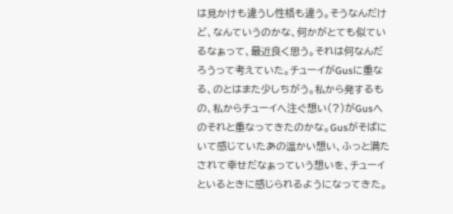は見かけも違うし性格も違う。そうなんだけど、なんていうのかな、何かがとても似ているなぁって、最近良く思う。それは何なんだろうって考えていた。チューイがGusに重なる、のとはまた少しちがう。私から発するもの、私からチューイへ注ぐ想い(?)がGusへのそれと重なってきたのかな。Gusがそばにいて感じていたあの温かい想い、ふっと満たされて幸せだなぁっていう想いを、チューイといるときに感じられるようになってきた。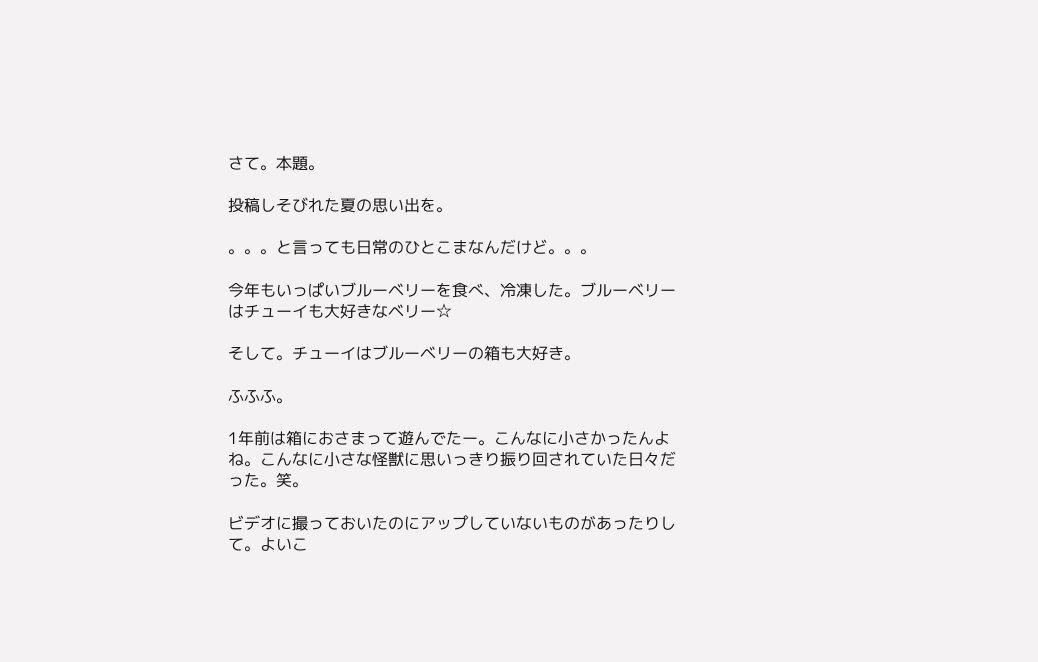さて。本題。

投稿しそびれた夏の思い出を。

。。。と言っても日常のひとこまなんだけど。。。

今年もいっぱいブルーベリーを食べ、冷凍した。ブルーベリーはチューイも大好きなベリー☆

そして。チューイはブルーベリーの箱も大好き。

ふふふ。

1年前は箱におさまって遊んでたー。こんなに小さかったんよね。こんなに小さな怪獣に思いっきり振り回されていた日々だった。笑。

ビデオに撮っておいたのにアップしていないものがあったりして。よいこ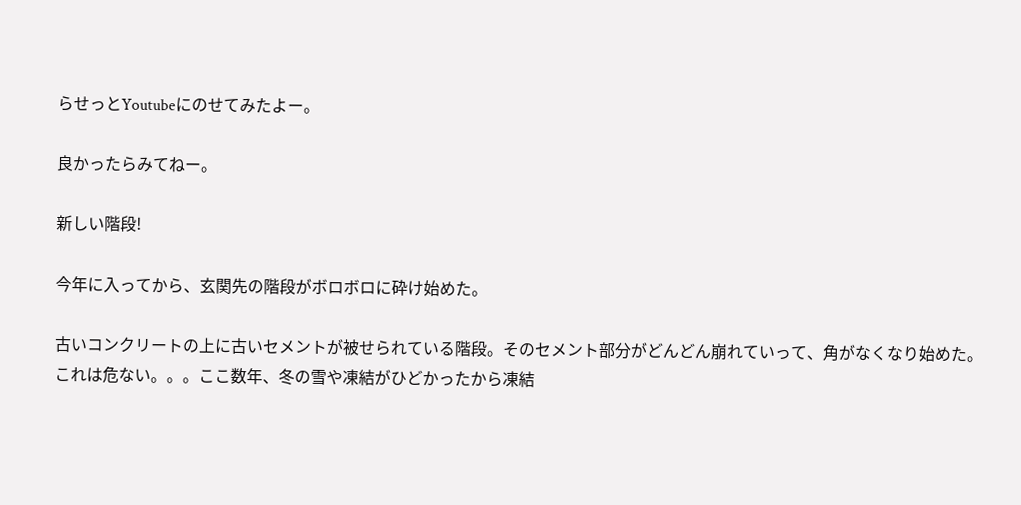らせっとYoutubeにのせてみたよー。

良かったらみてねー。

新しい階段!

今年に入ってから、玄関先の階段がボロボロに砕け始めた。

古いコンクリートの上に古いセメントが被せられている階段。そのセメント部分がどんどん崩れていって、角がなくなり始めた。これは危ない。。。ここ数年、冬の雪や凍結がひどかったから凍結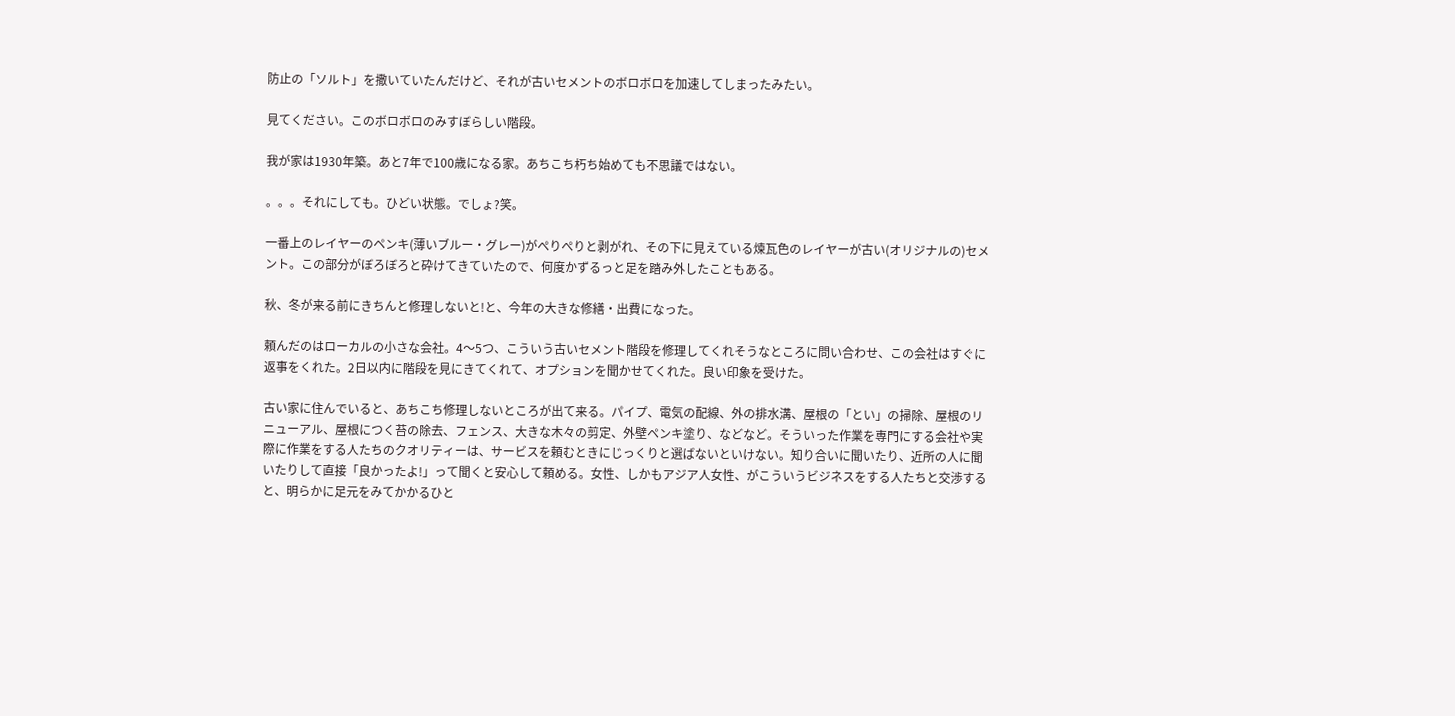防止の「ソルト」を撒いていたんだけど、それが古いセメントのボロボロを加速してしまったみたい。

見てください。このボロボロのみすぼらしい階段。

我が家は1930年築。あと7年で100歳になる家。あちこち朽ち始めても不思議ではない。

。。。それにしても。ひどい状態。でしょ?笑。

一番上のレイヤーのペンキ(薄いブルー・グレー)がぺりぺりと剥がれ、その下に見えている煉瓦色のレイヤーが古い(オリジナルの)セメント。この部分がぼろぼろと砕けてきていたので、何度かずるっと足を踏み外したこともある。

秋、冬が来る前にきちんと修理しないと!と、今年の大きな修繕・出費になった。

頼んだのはローカルの小さな会社。4〜5つ、こういう古いセメント階段を修理してくれそうなところに問い合わせ、この会社はすぐに返事をくれた。2日以内に階段を見にきてくれて、オプションを聞かせてくれた。良い印象を受けた。

古い家に住んでいると、あちこち修理しないところが出て来る。パイプ、電気の配線、外の排水溝、屋根の「とい」の掃除、屋根のリニューアル、屋根につく苔の除去、フェンス、大きな木々の剪定、外壁ペンキ塗り、などなど。そういった作業を専門にする会社や実際に作業をする人たちのクオリティーは、サービスを頼むときにじっくりと選ばないといけない。知り合いに聞いたり、近所の人に聞いたりして直接「良かったよ!」って聞くと安心して頼める。女性、しかもアジア人女性、がこういうビジネスをする人たちと交渉すると、明らかに足元をみてかかるひと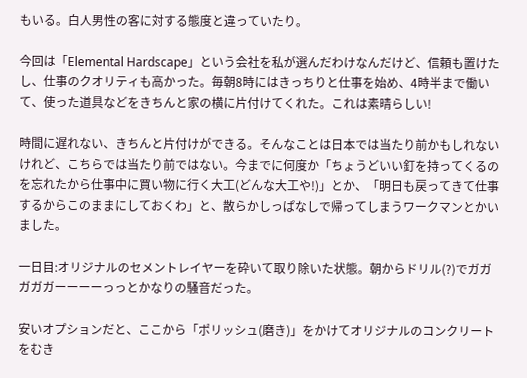もいる。白人男性の客に対する態度と違っていたり。

今回は「Elemental Hardscape」という会社を私が選んだわけなんだけど、信頼も置けたし、仕事のクオリティも高かった。毎朝8時にはきっちりと仕事を始め、4時半まで働いて、使った道具などをきちんと家の横に片付けてくれた。これは素晴らしい!

時間に遅れない、きちんと片付けができる。そんなことは日本では当たり前かもしれないけれど、こちらでは当たり前ではない。今までに何度か「ちょうどいい釘を持ってくるのを忘れたから仕事中に買い物に行く大工(どんな大工や!)」とか、「明日も戻ってきて仕事するからこのままにしておくわ」と、散らかしっぱなしで帰ってしまうワークマンとかいました。

一日目:オリジナルのセメントレイヤーを砕いて取り除いた状態。朝からドリル(?)でガガガガガーーーーっっとかなりの騒音だった。

安いオプションだと、ここから「ポリッシュ(磨き)」をかけてオリジナルのコンクリートをむき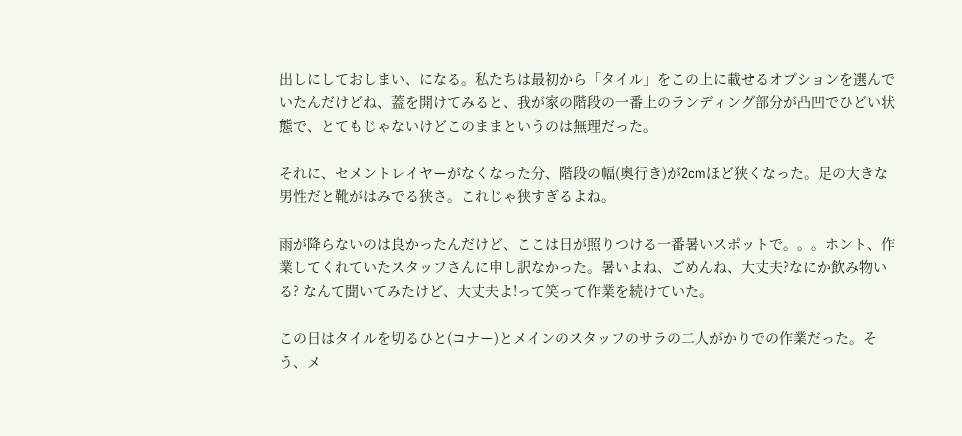出しにしておしまい、になる。私たちは最初から「タイル」をこの上に載せるオプションを選んでいたんだけどね、蓋を開けてみると、我が家の階段の一番上のランディング部分が凸凹でひどい状態で、とてもじゃないけどこのままというのは無理だった。

それに、セメントレイヤーがなくなった分、階段の幅(奥行き)が2cmほど狭くなった。足の大きな男性だと靴がはみでる狭さ。これじゃ狭すぎるよね。

雨が降らないのは良かったんだけど、ここは日が照りつける一番暑いスポットで。。。ホント、作業してくれていたスタッフさんに申し訳なかった。暑いよね、ごめんね、大丈夫?なにか飲み物いる? なんて聞いてみたけど、大丈夫よ!って笑って作業を続けていた。

この日はタイルを切るひと(コナー)とメインのスタッフのサラの二人がかりでの作業だった。そう、メ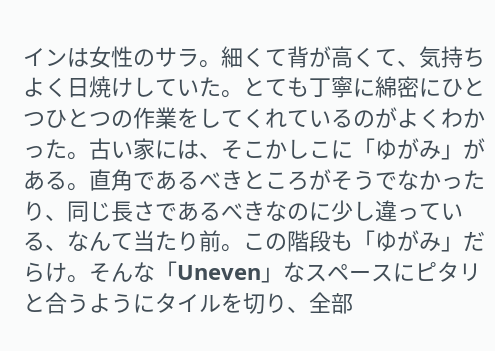インは女性のサラ。細くて背が高くて、気持ちよく日焼けしていた。とても丁寧に綿密にひとつひとつの作業をしてくれているのがよくわかった。古い家には、そこかしこに「ゆがみ」がある。直角であるべきところがそうでなかったり、同じ長さであるべきなのに少し違っている、なんて当たり前。この階段も「ゆがみ」だらけ。そんな「Uneven」なスペースにピタリと合うようにタイルを切り、全部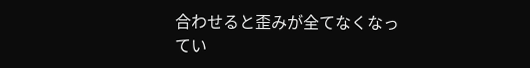合わせると歪みが全てなくなってい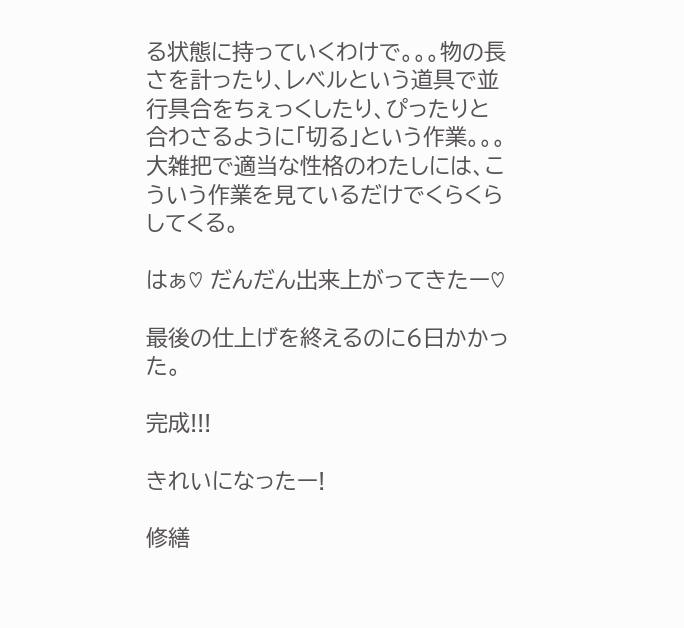る状態に持っていくわけで。。。物の長さを計ったり、レベルという道具で並行具合をちぇっくしたり、ぴったりと合わさるように「切る」という作業。。。大雑把で適当な性格のわたしには、こういう作業を見ているだけでくらくらしてくる。

はぁ♡ だんだん出来上がってきたー♡

最後の仕上げを終えるのに6日かかった。

完成!!!

きれいになったー!

修繕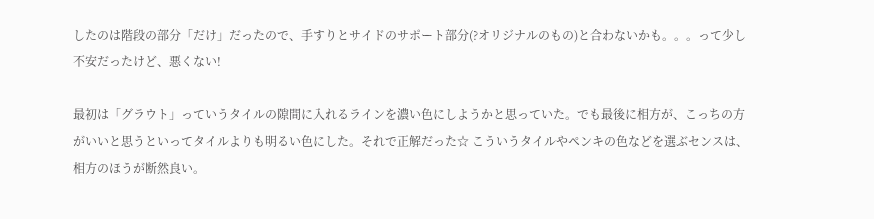したのは階段の部分「だけ」だったので、手すりとサイドのサポート部分(?オリジナルのもの)と合わないかも。。。って少し不安だったけど、悪くない!

最初は「グラウト」っていうタイルの隙間に入れるラインを濃い色にしようかと思っていた。でも最後に相方が、こっちの方がいいと思うといってタイルよりも明るい色にした。それで正解だった☆ こういうタイルやペンキの色などを選ぶセンスは、相方のほうが断然良い。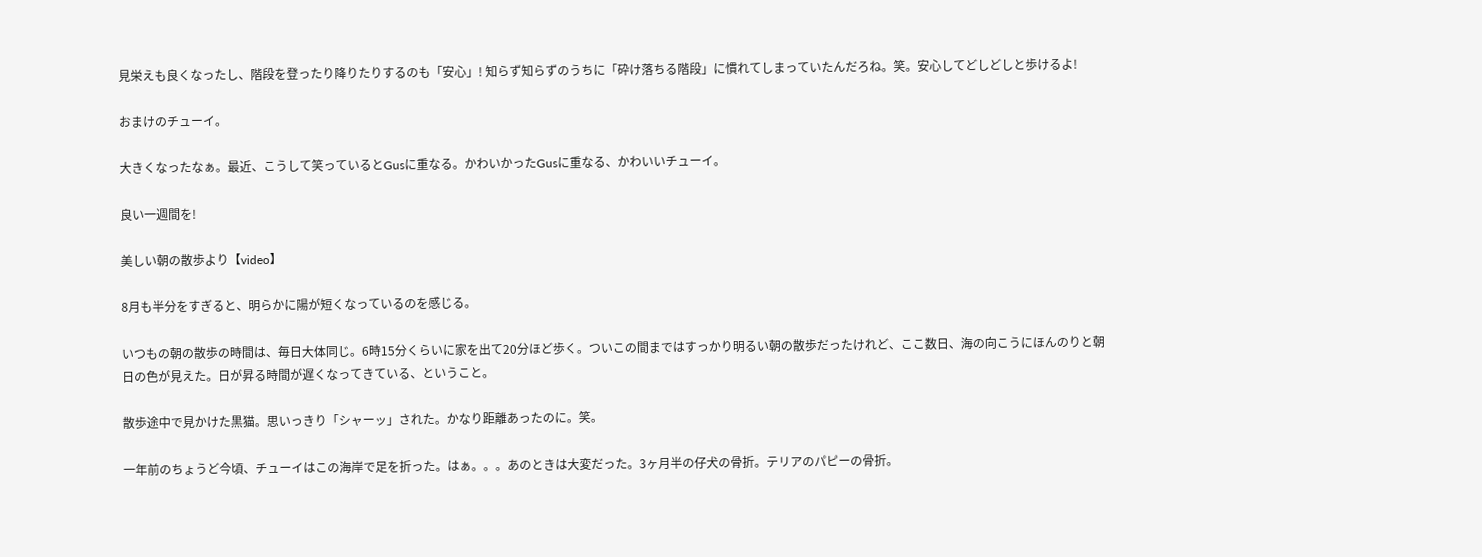見栄えも良くなったし、階段を登ったり降りたりするのも「安心」! 知らず知らずのうちに「砕け落ちる階段」に慣れてしまっていたんだろね。笑。安心してどしどしと歩けるよ!

おまけのチューイ。

大きくなったなぁ。最近、こうして笑っているとGusに重なる。かわいかったGusに重なる、かわいいチューイ。

良い一週間を!

美しい朝の散歩より【video】

8月も半分をすぎると、明らかに陽が短くなっているのを感じる。

いつもの朝の散歩の時間は、毎日大体同じ。6時15分くらいに家を出て20分ほど歩く。ついこの間まではすっかり明るい朝の散歩だったけれど、ここ数日、海の向こうにほんのりと朝日の色が見えた。日が昇る時間が遅くなってきている、ということ。

散歩途中で見かけた黒猫。思いっきり「シャーッ」された。かなり距離あったのに。笑。

一年前のちょうど今頃、チューイはこの海岸で足を折った。はぁ。。。あのときは大変だった。3ヶ月半の仔犬の骨折。テリアのパピーの骨折。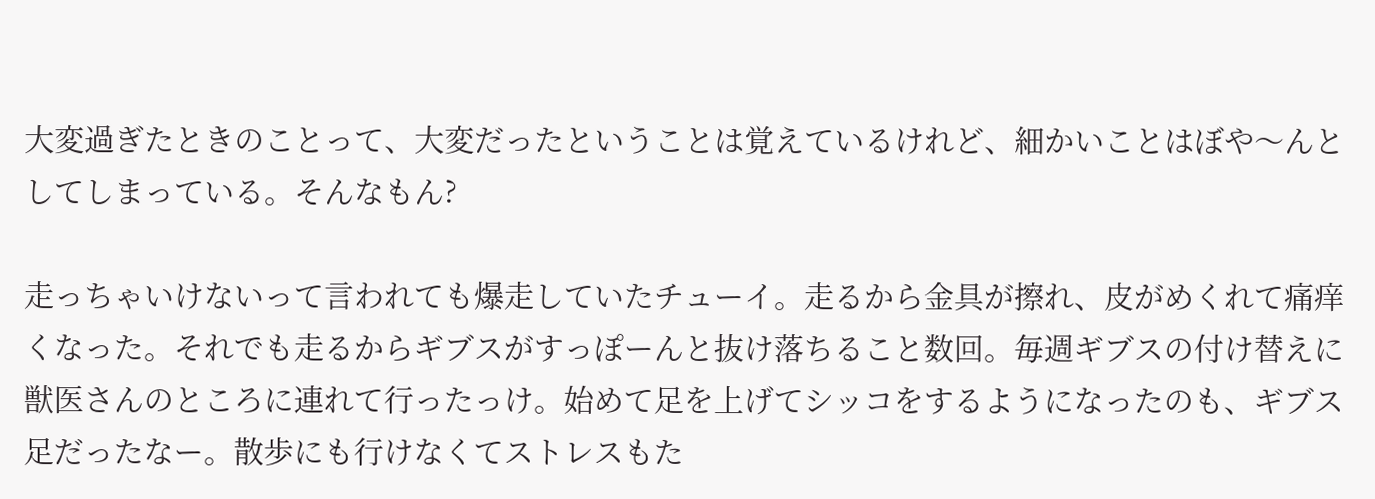大変過ぎたときのことって、大変だったということは覚えているけれど、細かいことはぼや〜んとしてしまっている。そんなもん?

走っちゃいけないって言われても爆走していたチューイ。走るから金具が擦れ、皮がめくれて痛痒くなった。それでも走るからギブスがすっぽーんと抜け落ちること数回。毎週ギブスの付け替えに獣医さんのところに連れて行ったっけ。始めて足を上げてシッコをするようになったのも、ギブス足だったなー。散歩にも行けなくてストレスもた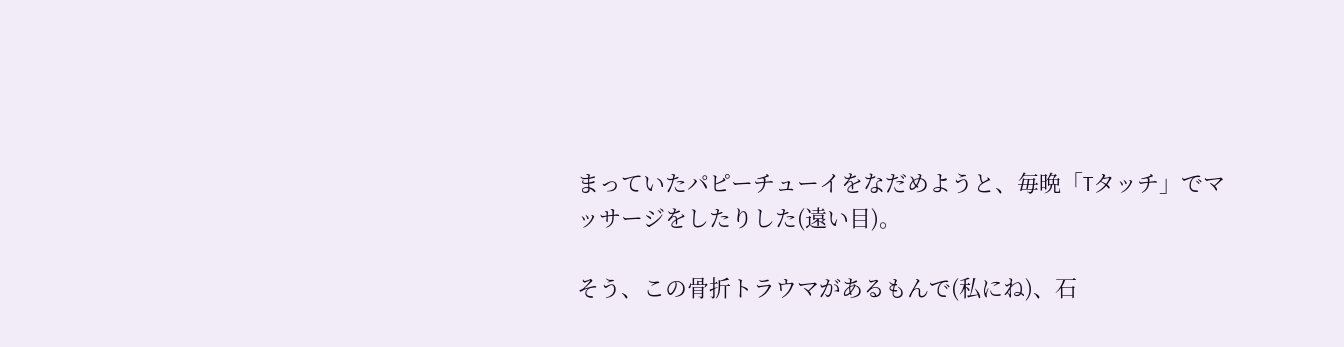まっていたパピーチューイをなだめようと、毎晩「Tタッチ」でマッサージをしたりした(遠い目)。

そう、この骨折トラウマがあるもんで(私にね)、石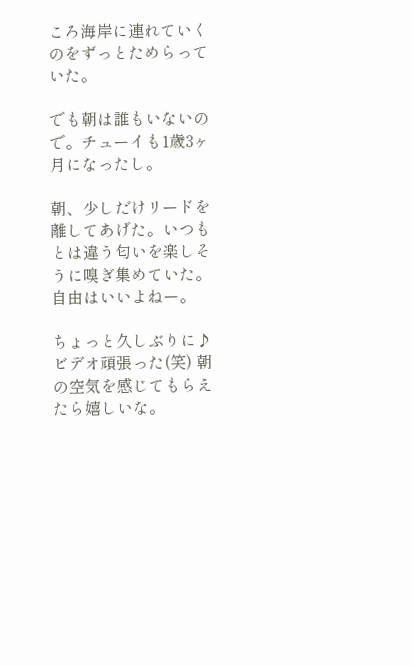ころ海岸に連れていくのをずっとためらっていた。

でも朝は誰もいないので。チューイも1歳3ヶ月になったし。

朝、少しだけリードを離してあげた。いつもとは違う匂いを楽しそうに嗅ぎ集めていた。自由はいいよねー。

ちょっと久しぶりに♪ ビデオ頑張った(笑) 朝の空気を感じてもらえたら嬉しいな。